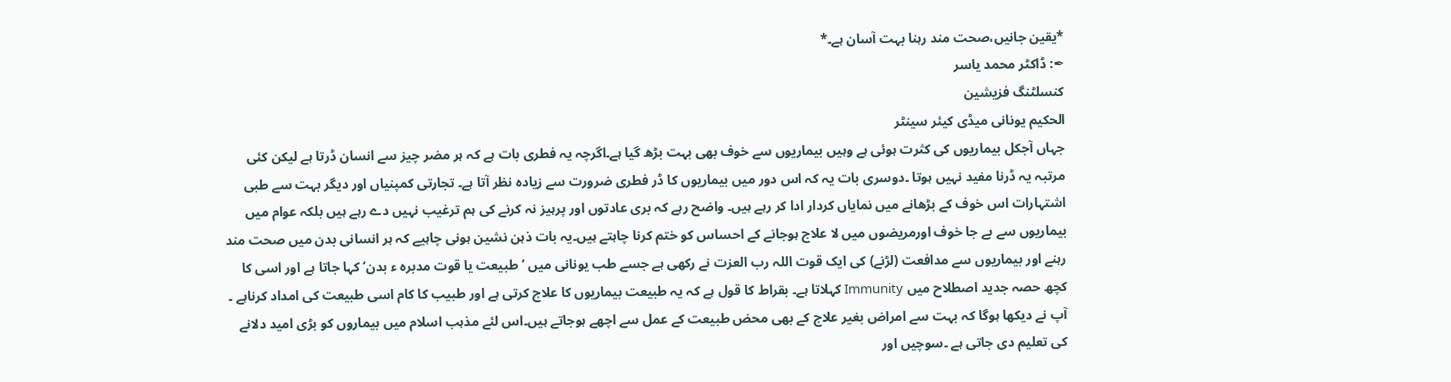*یقین جانیں،صحت مند رہنا بہت آسان ہے۔*
✒: ڈاکٹر محمد یاسر
کنسلٹنگ فزیشین
الحکیم یونانی میڈی کیئر سینٹر
جہاں آجکل بیماریوں کی کثرت ہوئی ہے وہیں بیماریوں سے خوف بھی بہت بڑھ گیا ہے۔اگرچہ یہ فطری بات ہے کہ ہر مضر چیز سے انسان ڈرتا ہے لیکن کئی مرتبہ یہ ڈرنا مفید نہیں ہوتا ۔دوسری بات یہ کہ اس دور میں بیماریوں کا ڈر فطری ضرورت سے زیادہ نظر آتا ہے۔ تجارتی کمپنیاں اور دیگر بہت سے طبی اشتہارات اس خوف کے بڑھانے میں نمایاں کردار ادا کر رہے ہیں۔ واضح رہے کہ بری عادتوں اور پرہیز نہ کرنے کی ہم ترغیب نہیں دے رہے ہیں بلکہ عوام میں بیماریوں سے بے جا خوف اورمریضوں میں لا علاج ہوجانے کے احساس کو ختم کرنا چاہتے ہیں۔یہ بات ذہن نشین ہونی چاہیے کہ ہر انسانی بدن میں صحت مند رہنے اور بیماریوں سے مدافعت (لڑنے) کی ایک قوت اللہ رب العزت نے رکھی ہے جسے طب یونانی میں ’ طبیعت یا قوت مدبرہ ء بدن‘ کہا جاتا ہے اور اسی کا کچھ حصہ جدید اصطلاح میں Immunity کہلاتا ہے۔ بقراط کا قول ہے کہ یہ طبیعت بیماریوں کا علاج کرتی ہے اور طبیب کا کام اسی طبیعت کی امداد کرناہے ۔ آپ نے دیکھا ہوگا کہ بہت سے امراض بغیر علاج کے بھی محض طبیعت کے عمل سے اچھے ہوجاتے ہیں۔اس لئے مذہب اسلام میں بیماروں کو بڑی امید دلانے کی تعلیم دی جاتی ہے ۔سوچیں اور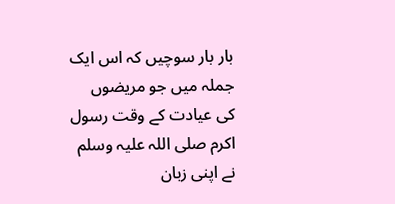بار بار سوچیں کہ اس ایک جملہ میں جو مریضوں کی عیادت کے وقت رسول اکرم صلی اللہ علیہ وسلم نے اپنی زبان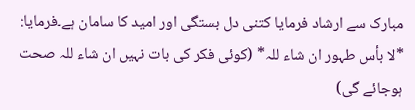مبارک سے ارشاد فرمایا کتنی دل بستگی اور امید کا سامان ہے۔فرمایا:
*لا بأس طہور ان شاء للہ* (کوئی فکر کی بات نہیں ان شاء للہ صحت ہوجائے گی)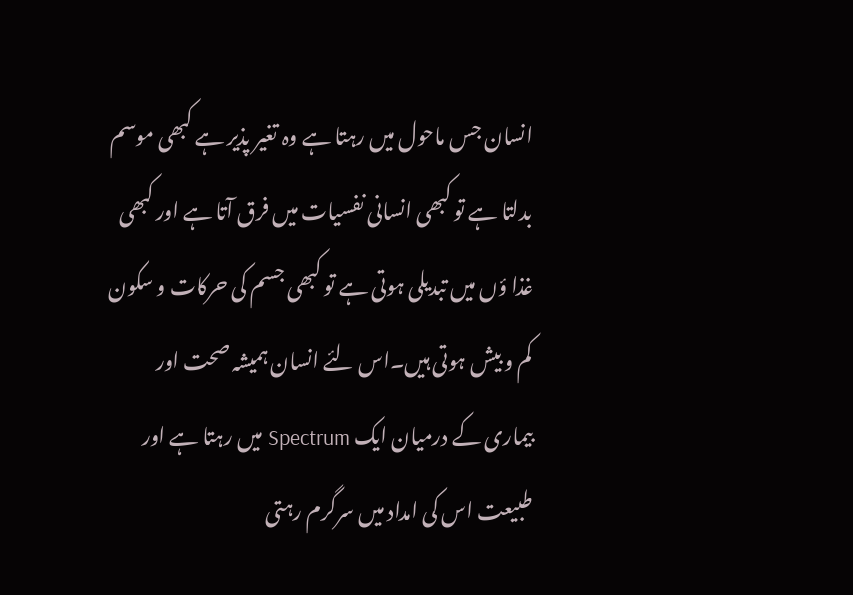انسان جس ماحول میں رہتا ہے وہ تغیر پذیر ہے کبھی موسم بدلتا ہے تو کبھی انسانی نفسیات میں فرق آتا ہے اور کبھی غذا ؤں میں تبدیلی ہوتی ہے تو کبھی جسم کی حرکات و سکون کم و بیش ہوتی ہیں۔اس لئے انسان ہمیشہ صحت اور بیماری کے درمیان ایک Spectrum میں رہتا ہے اور طبیعت اس کی امداد میں سرگرم رہتی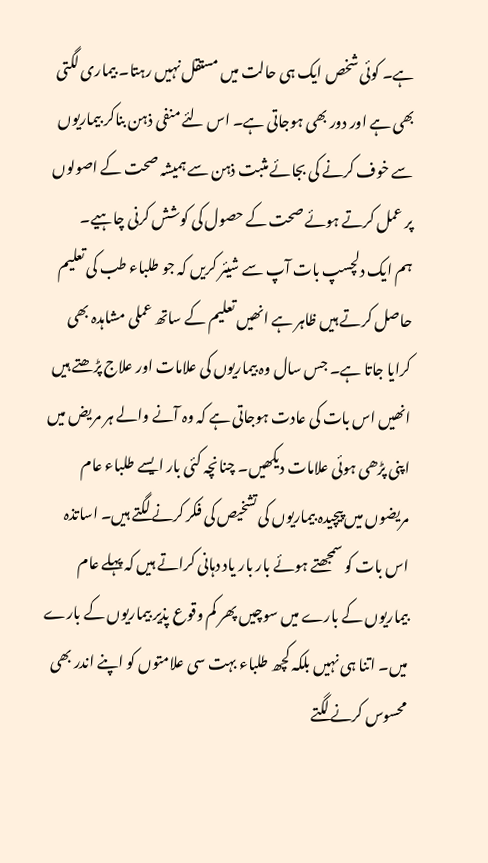ہے۔ کوئی شخص ایک ہی حالت میں مستقل نہیں رہتا۔ بیماری لگتی بھی ہے اور دور بھی ہوجاتی ہے۔ اس لئے منفی ذہن بناکر بیماریوں سے خوف کرنے کی بجائے مثبت ذہن سے ہمیشہ صحت کے اصولوں پر عمل کرتے ہوئے صحت کے حصول کی کوشش کرنی چاہیے۔
ہم ایک دلچسپ بات آپ سے شیئر کریں کہ جو طلباء طب کی تعلیم حاصل کرتے ہیں ظاہر ہے انھیں تعلیم کے ساتھ عملی مشاہدہ بھی کرایا جاتا ہے۔ جس سال وہ بیماریوں کی علامات اور علاج پڑھتے ہیں انھیں اس بات کی عادت ہوجاتی ہے کہ وہ آنے والے ہر مریض میں اپنی پڑھی ہوئی علامات دیکھیں۔ چنانچہ کئی بار ایسے طلباء عام مریضوں میں پیچیدہ بیماریوں کی تشخیص کی فکر کرنے لگتے ہیں۔ اساتذہ اس بات کو سمجھتے ہوئے بار بار یاد دہانی کراتے ہیں کہ پہلے عام بیماریوں کے بارے میں سوچیں پھر کم وقوع پذیر بیماریوں کے بارے میں۔ اتنا ہی نہیں بلکہ کچھ طلباء بہت سی علامتوں کو اپنے اندر بھی محسوس کرنے لگتے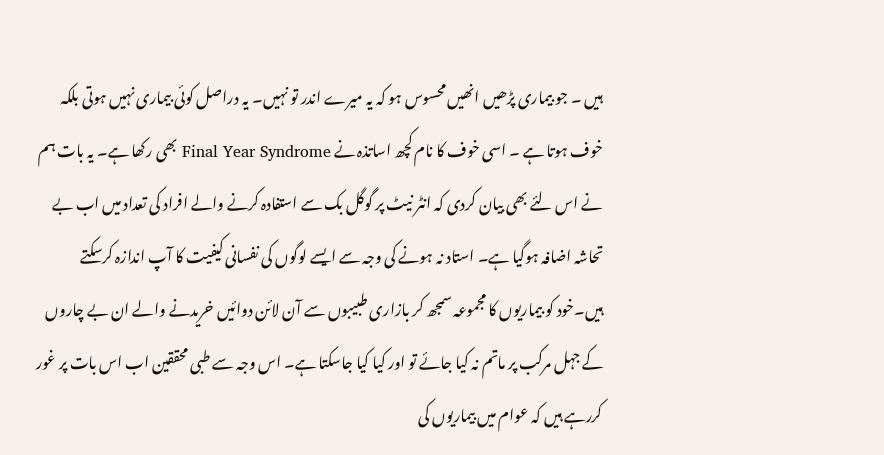ہیں ۔ جو بیماری پڑھیں انھیں محسوس ہو کہ یہ میرے اندر تو نہیں۔ یہ دراصل کوئی بیماری نہیں ہوتی بلکہ خوف ہوتا ہے ۔ اسی خوف کا نام کچھ اساتذہ نے Final Year Syndrome بھی رکھا ہے۔ یہ بات ہم نے اس لئے بھی بیان کردی کہ انٹر نیٹ پر گوگل بک سے استفادہ کرنے والے افراد کی تعداد میں اب بے تحاشہ اضافہ ہوگیا ہے۔ استاد نہ ہونے کی وجہ سے ایسے لوگوں کی نفسانی کیفیت کا آپ اندازہ کرسکتے ہیں۔خود کو بیماریوں کا مجموعہ سمجھ کر بازاری طبیبوں سے آن لائن دوائیں خریدنے والے ان بے چاروں کے جہل مرکب پر ماتم نہ کیا جائے تو اور کیا کیا جاسکتا ہے۔ اس وجہ سے طبی محققین اب اس بات پر غور کررہے ہیں کہ عوام میں بیماریوں کی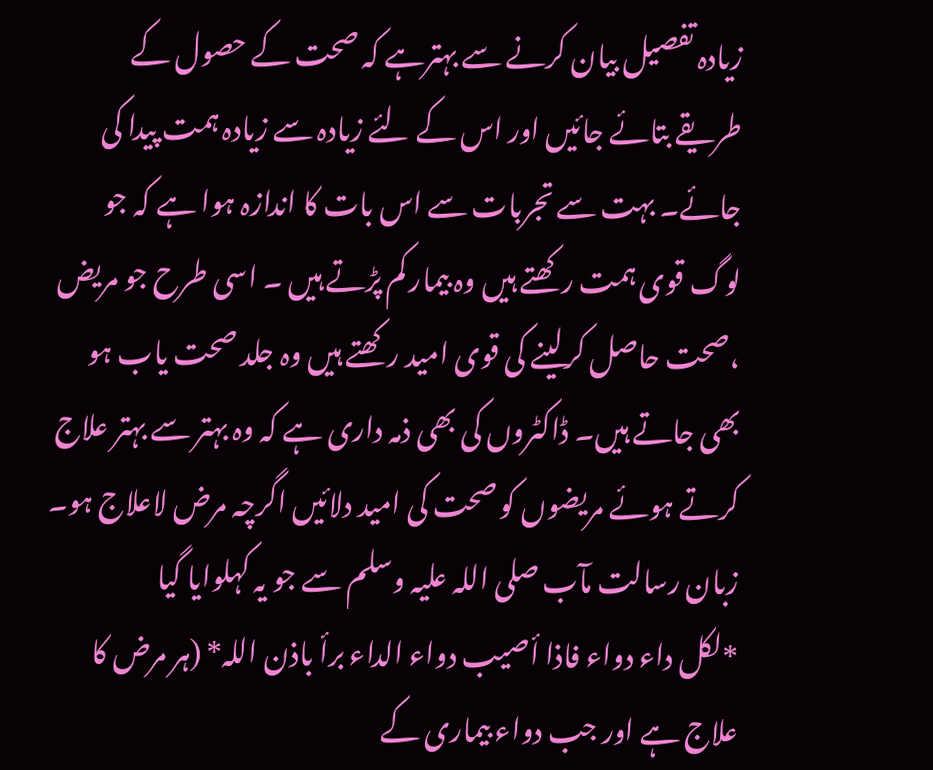زیادہ تفصیل بیان کرنے سے بہترہے کہ صحت کے حصول کے طریقے بتائے جائیں اور اس کے لئے زیادہ سے زیادہ ہمت پیدا کی جائے۔ بہت سے تجربات سے اس بات کا اندازہ ہوا ہے کہ جو لوگ قوی ہمت رکھتے ہیں وہ بیمار کم پڑتے ہیں ۔ اسی طرح جو مریض ،صحت حاصل کرلینے کی قوی امید رکھتے ہیں وہ جلد صحت یاب ہو بھی جاتے ہیں۔ ڈاکٹروں کی بھی ذمہ داری ہے کہ وہ بہتر سے بہتر علاج کرتے ہوئے مریضوں کو صحت کی امید دلائیں اگرچہ مرض لاعلاج ہو۔ زبان رسالت مآب صلی اللہ علیہ وسلم سے جو یہ کہلوایا گیا
*لکل داء دواء فاذا أصیب دواء الداء برأ باذن اللہ* (ہر مرض کا علاج ہے اور جب دواء بیماری کے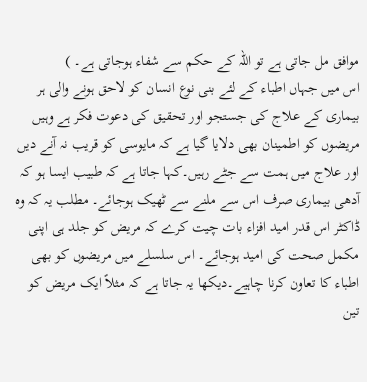موافق مل جاتی ہے تو اللہ کے حکم سے شفاء ہوجاتی ہے۔ )
اس میں جہاں اطباء کے لئے بنی نوع انسان کو لاحق ہونے والی ہر بیماری کے علاج کی جستجو اور تحقیق کی دعوت فکر ہے وہیں مریضوں کو اطمینان بھی دلایا گیا ہے کہ مایوسی کو قریب نہ آنے دیں اور علاج میں ہمت سے جٹے رہیں۔کہا جاتا ہے کہ طبیب ایسا ہو کہ آدھی بیماری صرف اس سے ملنے سے ٹھیک ہوجائے۔ مطلب یہ کہ وہ ڈاکٹر اس قدر امید افزاء بات چیت کرے کہ مریض کو جلد ہی اپنی مکمل صحت کی امید ہوجائے۔ اس سلسلے میں مریضوں کو بھی اطباء کا تعاون کرنا چاہیے۔دیکھا یہ جاتا ہے کہ مثلاً ایک مریض کو تین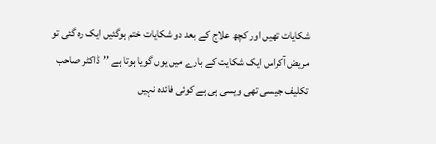شکایات تھیں اور کچھ علاج کے بعد دو شکایات ختم ہوگئیں ایک رہ گئی تو مریض آکراس ایک شکایت کے بارے میں یوں گویا ہوتا ہے ’’ڈاکٹر صاحب تکلیف جیسی تھی ویسی ہی ہے کوئی فائدہ نہیں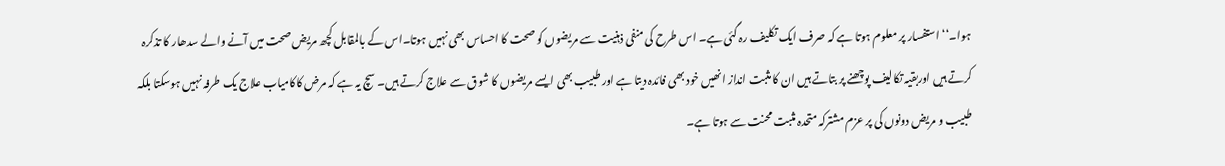ہوا۔‘‘ استفسار پر معلوم ہوتا ہے کہ صرف ایک تکلیف رہ گئی ہے۔ اس طرح کی منفی ذہنیت سے مریضوں کو صحت کا احساس بھی نہیں ہوتا۔اس کے بالمقابل کچھ مریض صحت میں آنے والے سدھار کا تذکرہ کرتے ہیں اوربقیہ تکالیف پوچھنے پر بتاتے ہیں ان کا مثبت انداز انھیں خود بھی فائدہ دیتا ہے اور طبیب بھی ایسے مریضوں کا شوق سے علاج کرتے ہیں۔ سچ یہ ہے کہ مرض کاکامیاب علاج یک طرفہ نہیں ہوسکتا بلکہ طبیب و مریض دونوں کی پر عزم مشترکہ متحدہ مثبت محنت سے ہوتا ہے۔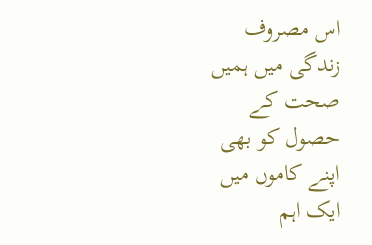اس مصروف زندگی میں ہمیں صحت کے حصول کو بھی اپنے کاموں میں ایک اہم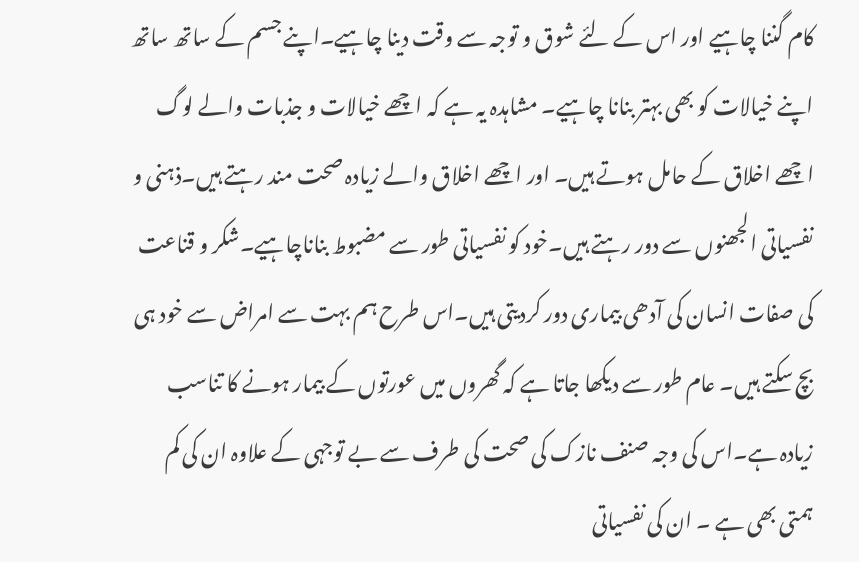کام گننا چاہیے اور اس کے لئے شوق و توجہ سے وقت دینا چاہیے۔اپنے جسم کے ساتھ ساتھ اپنے خیالات کو بھی بہتر بنانا چاہیے۔ مشاہدہ یہ ہے کہ اچھے خیالات و جذبات والے لوگ اچھے اخلاق کے حامل ہوتے ہیں۔ اور اچھے اخلاق والے زیادہ صحت مند رہتے ہیں۔ذہنی و نفسیاتی الجھنوں سے دور رہتے ہیں۔خود کو نفسیاتی طور سے مضبوط بناناچاہیے۔شکر و قناعت کی صفات انسان کی آدھی بیماری دور کردیتی ہیں۔اس طرح ہم بہت سے امراض سے خود ہی بچ سکتے ہیں۔ عام طور سے دیکھا جاتا ہے کہ گھروں میں عورتوں کے بیمار ہونے کا تناسب زیادہ ہے۔اس کی وجہ صنف نازک کی صحت کی طرف سے بے توجہی کے علاوہ ان کی کم ہمتی بھی ہے ۔ ان کی نفسیاتی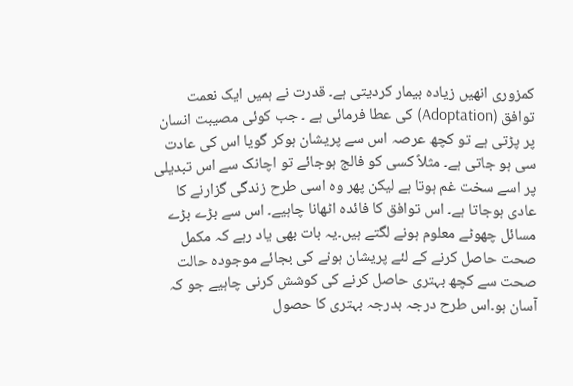کمزوری انھیں زیادہ بیمار کردیتی ہے۔ قدرت نے ہمیں ایک نعمت توافق (Adoptation) کی عطا فرمائی ہے ۔ جب کوئی مصیبت انسان پر پڑتی ہے تو کچھ عرصہ اس سے پریشان ہوکر گویا اس کی عادت سی ہو جاتی ہے۔ مثلاً کسی کو فالج ہوجائے تو اچانک سے اس تبدیلی پر اسے سخت غم ہوتا ہے لیکن پھر وہ اسی طرح زندگی گزارنے کا عادی ہوجاتا ہے۔ اس توافق کا فائدہ اٹھانا چاہیے۔ اس سے بڑے بڑے مسائل چھوٹے معلوم ہونے لگتے ہیں۔یہ بات بھی یاد رہے کہ مکمل صحت حاصل کرنے کے لئے پریشان ہونے کی بجائے موجودہ حالت صحت سے کچھ بہتری حاصل کرنے کی کوشش کرنی چاہیے جو کہ آسان ہو۔اس طرح درجہ بدرجہ بہتری کا حصول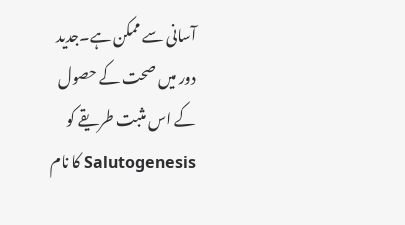آسانی سے ممکن ہے۔جدید دور میں صحت کے حصول کے اس مثبت طریقے کو Salutogenesis کا نام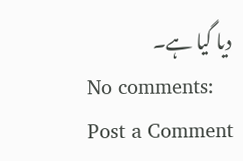دیا گیا ہے۔
No comments:
Post a Comment